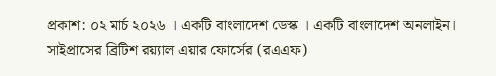প্রকাশ: ০২ মার্চ ২০২৬ । একটি বাংলাদেশ ডেস্ক । একটি বাংলাদেশ অনলাইন।
সাইপ্রাসের ব্রিটিশ রয়্যাল এয়ার ফোর্সের (রএএফ)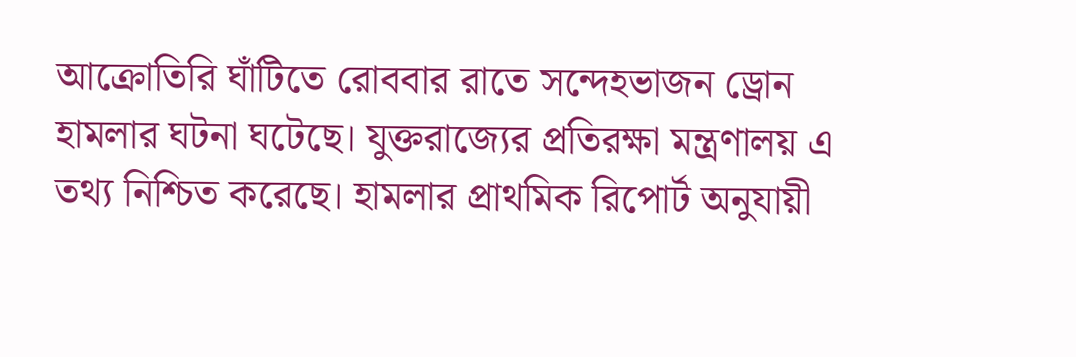আক্রোতিরি ঘাঁটিতে রোববার রাতে সন্দেহভাজন ড্রোন হামলার ঘটনা ঘটেছে। যুক্তরাজ্যের প্রতিরক্ষা মন্ত্রণালয় এ তথ্য নিশ্চিত করেছে। হামলার প্রাথমিক রিপোর্ট অনুযায়ী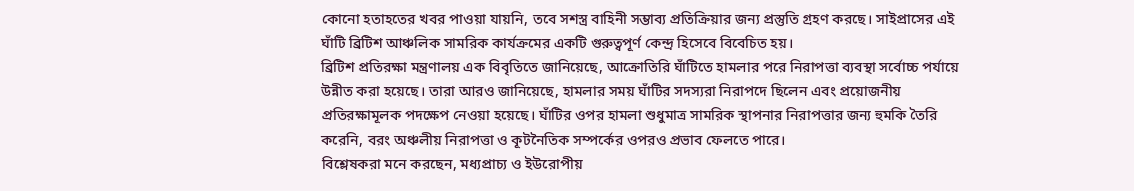কোনো হতাহতের খবর পাওয়া যায়নি, তবে সশস্ত্র বাহিনী সম্ভাব্য প্রতিক্রিয়ার জন্য প্রস্তুতি গ্রহণ করছে। সাইপ্রাসের এই ঘাঁটি ব্রিটিশ আঞ্চলিক সামরিক কার্যক্রমের একটি গুরুত্বপূর্ণ কেন্দ্র হিসেবে বিবেচিত হয়।
ব্রিটিশ প্রতিরক্ষা মন্ত্রণালয় এক বিবৃতিতে জানিয়েছে, আক্রোতিরি ঘাঁটিতে হামলার পরে নিরাপত্তা ব্যবস্থা সর্বোচ্চ পর্যায়ে উন্নীত করা হয়েছে। তারা আরও জানিয়েছে, হামলার সময় ঘাঁটির সদস্যরা নিরাপদে ছিলেন এবং প্রয়োজনীয় প্রতিরক্ষামূলক পদক্ষেপ নেওয়া হয়েছে। ঘাঁটির ওপর হামলা শুধুমাত্র সামরিক স্থাপনার নিরাপত্তার জন্য হুমকি তৈরি করেনি, বরং অঞ্চলীয় নিরাপত্তা ও কূটনৈতিক সম্পর্কের ওপরও প্রভাব ফেলতে পারে।
বিশ্লেষকরা মনে করছেন, মধ্যপ্রাচ্য ও ইউরোপীয়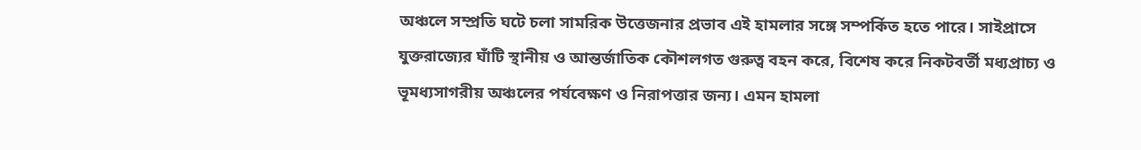অঞ্চলে সম্প্রতি ঘটে চলা সামরিক উত্তেজনার প্রভাব এই হামলার সঙ্গে সম্পর্কিত হতে পারে। সাইপ্রাসে যুক্তরাজ্যের ঘাঁটি স্থানীয় ও আন্তর্জাতিক কৌশলগত গুরুত্ব বহন করে, বিশেষ করে নিকটবর্তী মধ্যপ্রাচ্য ও ভূমধ্যসাগরীয় অঞ্চলের পর্যবেক্ষণ ও নিরাপত্তার জন্য। এমন হামলা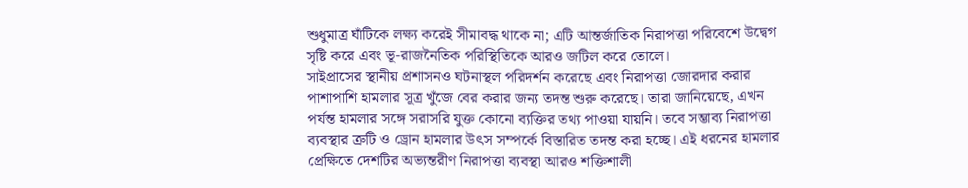শুধুমাত্র ঘাঁটিকে লক্ষ্য করেই সীমাবদ্ধ থাকে না; এটি আন্তর্জাতিক নিরাপত্তা পরিবেশে উদ্বেগ সৃষ্টি করে এবং ভূ-রাজনৈতিক পরিস্থিতিকে আরও জটিল করে তোলে।
সাইপ্রাসের স্থানীয় প্রশাসনও ঘটনাস্থল পরিদর্শন করেছে এবং নিরাপত্তা জোরদার করার পাশাপাশি হামলার সূত্র খুঁজে বের করার জন্য তদন্ত শুরু করেছে। তারা জানিয়েছে, এখন পর্যন্ত হামলার সঙ্গে সরাসরি যুক্ত কোনো ব্যক্তির তথ্য পাওয়া যায়নি। তবে সম্ভাব্য নিরাপত্তা ব্যবস্থার ত্রুটি ও ড্রোন হামলার উৎস সম্পর্কে বিস্তারিত তদন্ত করা হচ্ছে। এই ধরনের হামলার প্রেক্ষিতে দেশটির অভ্যন্তরীণ নিরাপত্তা ব্যবস্থা আরও শক্তিশালী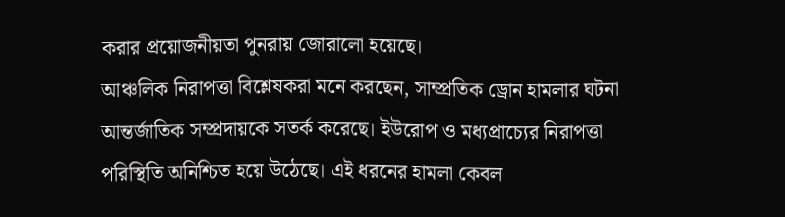করার প্রয়োজনীয়তা পুনরায় জোরালো হয়েছে।
আঞ্চলিক নিরাপত্তা বিশ্লেষকরা মনে করছেন, সাম্প্রতিক ড্রোন হামলার ঘটনা আন্তর্জাতিক সম্প্রদায়কে সতর্ক করেছে। ইউরোপ ও মধ্যপ্রাচ্যের নিরাপত্তা পরিস্থিতি অনিশ্চিত হয়ে উঠেছে। এই ধরনের হামলা কেবল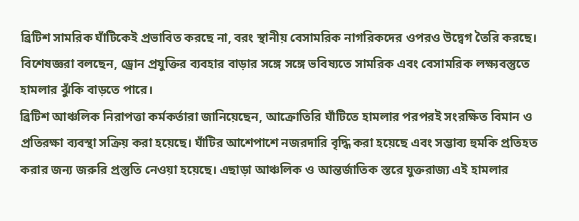ব্রিটিশ সামরিক ঘাঁটিকেই প্রভাবিত করছে না, বরং স্থানীয় বেসামরিক নাগরিকদের ওপরও উদ্বেগ তৈরি করছে। বিশেষজ্ঞরা বলছেন, ড্রোন প্রযুক্তির ব্যবহার বাড়ার সঙ্গে সঙ্গে ভবিষ্যতে সামরিক এবং বেসামরিক লক্ষ্যবস্তুতে হামলার ঝুঁকি বাড়তে পারে।
ব্রিটিশ আঞ্চলিক নিরাপত্তা কর্মকর্তারা জানিয়েছেন, আক্রোতিরি ঘাঁটিতে হামলার পরপরই সংরক্ষিত বিমান ও প্রতিরক্ষা ব্যবস্থা সক্রিয় করা হয়েছে। ঘাঁটির আশেপাশে নজরদারি বৃদ্ধি করা হয়েছে এবং সম্ভাব্য হুমকি প্রতিহত করার জন্য জরুরি প্রস্তুতি নেওয়া হয়েছে। এছাড়া আঞ্চলিক ও আন্তর্জাতিক স্তরে যুক্তরাজ্য এই হামলার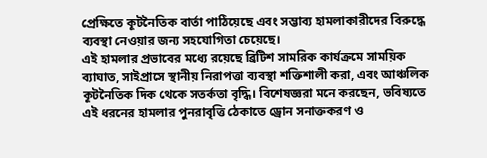প্রেক্ষিতে কূটনৈতিক বার্তা পাঠিয়েছে এবং সম্ভাব্য হামলাকারীদের বিরুদ্ধে ব্যবস্থা নেওয়ার জন্য সহযোগিতা চেয়েছে।
এই হামলার প্রভাবের মধ্যে রয়েছে ব্রিটিশ সামরিক কার্যক্রমে সাময়িক ব্যাঘাত, সাইপ্রাসে স্থানীয় নিরাপত্তা ব্যবস্থা শক্তিশালী করা, এবং আঞ্চলিক কূটনৈতিক দিক থেকে সতর্কতা বৃদ্ধি। বিশেষজ্ঞরা মনে করছেন, ভবিষ্যতে এই ধরনের হামলার পুনরাবৃত্তি ঠেকাতে ড্রোন সনাক্তকরণ ও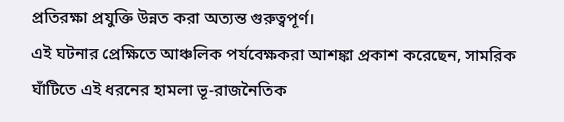প্রতিরক্ষা প্রযুক্তি উন্নত করা অত্যন্ত গুরুত্বপূর্ণ।
এই ঘটনার প্রেক্ষিতে আঞ্চলিক পর্যবেক্ষকরা আশঙ্কা প্রকাশ করেছেন, সামরিক ঘাঁটিতে এই ধরনের হামলা ভূ-রাজনৈতিক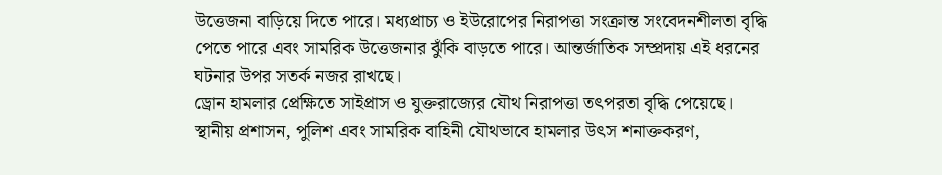উত্তেজনা বাড়িয়ে দিতে পারে। মধ্যপ্রাচ্য ও ইউরোপের নিরাপত্তা সংক্রান্ত সংবেদনশীলতা বৃদ্ধি পেতে পারে এবং সামরিক উত্তেজনার ঝুঁকি বাড়তে পারে। আন্তর্জাতিক সম্প্রদায় এই ধরনের ঘটনার উপর সতর্ক নজর রাখছে।
ড্রোন হামলার প্রেক্ষিতে সাইপ্রাস ও যুক্তরাজ্যের যৌথ নিরাপত্তা তৎপরতা বৃদ্ধি পেয়েছে। স্থানীয় প্রশাসন, পুলিশ এবং সামরিক বাহিনী যৌথভাবে হামলার উৎস শনাক্তকরণ,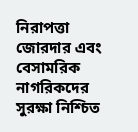নিরাপত্তা জোরদার এবং বেসামরিক নাগরিকদের সুরক্ষা নিশ্চিত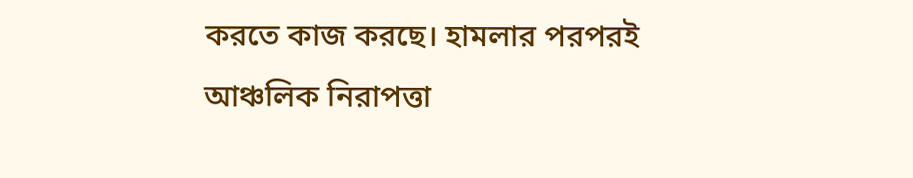করতে কাজ করছে। হামলার পরপরই আঞ্চলিক নিরাপত্তা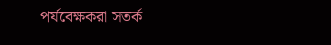পর্যবেক্ষকরা সতর্ক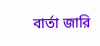বার্তা জারি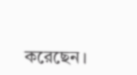করেছেন।